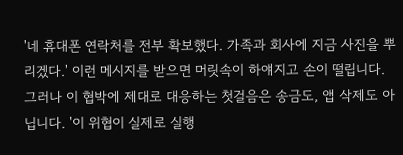'네 휴대폰 연락처를 전부 확보했다. 가족과 회사에 지금 사진을 뿌리겠다.' 이런 메시지를 받으면 머릿속이 하얘지고 손이 떨립니다. 그러나 이 협박에 제대로 대응하는 첫걸음은 송금도, 앱 삭제도 아닙니다. '이 위협이 실제로 실행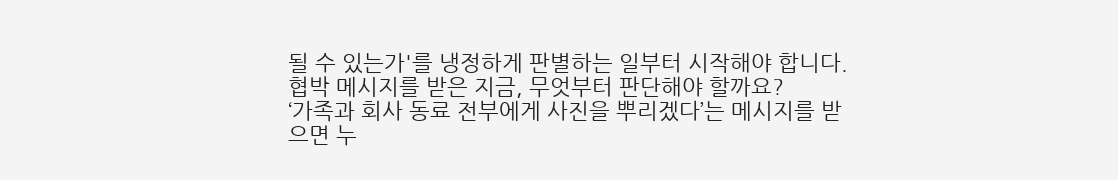될 수 있는가'를 냉정하게 판별하는 일부터 시작해야 합니다.
협박 메시지를 받은 지금, 무엇부터 판단해야 할까요?
‘가족과 회사 동료 전부에게 사진을 뿌리겠다’는 메시지를 받으면 누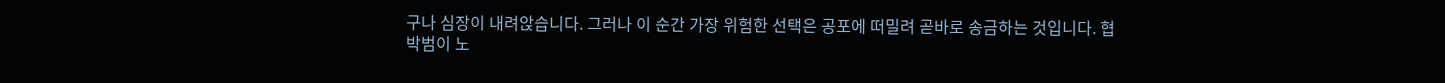구나 심장이 내려앉습니다. 그러나 이 순간 가장 위험한 선택은 공포에 떠밀려 곧바로 송금하는 것입니다. 협박범이 노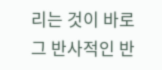리는 것이 바로 그 반사적인 반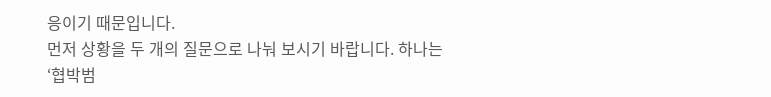응이기 때문입니다.
먼저 상황을 두 개의 질문으로 나눠 보시기 바랍니다. 하나는 ‘협박범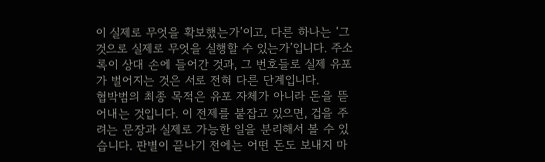이 실제로 무엇을 확보했는가’이고, 다른 하나는 ‘그것으로 실제로 무엇을 실행할 수 있는가’입니다. 주소록이 상대 손에 들어간 것과, 그 번호들로 실제 유포가 벌어지는 것은 서로 전혀 다른 단계입니다.
협박범의 최종 목적은 유포 자체가 아니라 돈을 뜯어내는 것입니다. 이 전제를 붙잡고 있으면, 겁을 주려는 문장과 실제로 가능한 일을 분리해서 볼 수 있습니다. 판별이 끝나기 전에는 어떤 돈도 보내지 마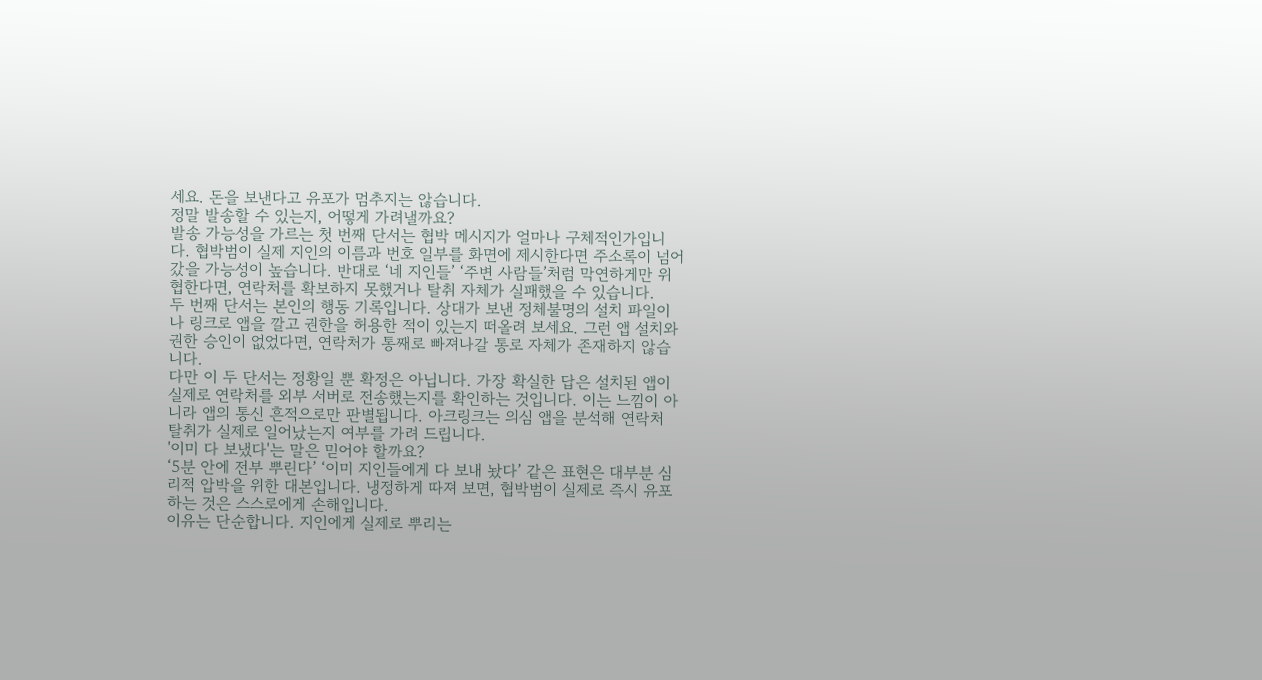세요. 돈을 보낸다고 유포가 멈추지는 않습니다.
정말 발송할 수 있는지, 어떻게 가려낼까요?
발송 가능성을 가르는 첫 번째 단서는 협박 메시지가 얼마나 구체적인가입니다. 협박범이 실제 지인의 이름과 번호 일부를 화면에 제시한다면 주소록이 넘어갔을 가능성이 높습니다. 반대로 ‘네 지인들’ ‘주변 사람들’처럼 막연하게만 위협한다면, 연락처를 확보하지 못했거나 탈취 자체가 실패했을 수 있습니다.
두 번째 단서는 본인의 행동 기록입니다. 상대가 보낸 정체불명의 설치 파일이나 링크로 앱을 깔고 권한을 허용한 적이 있는지 떠올려 보세요. 그런 앱 설치와 권한 승인이 없었다면, 연락처가 통째로 빠져나갈 통로 자체가 존재하지 않습니다.
다만 이 두 단서는 정황일 뿐 확정은 아닙니다. 가장 확실한 답은 설치된 앱이 실제로 연락처를 외부 서버로 전송했는지를 확인하는 것입니다. 이는 느낌이 아니라 앱의 통신 흔적으로만 판별됩니다. 아크링크는 의심 앱을 분석해 연락처 탈취가 실제로 일어났는지 여부를 가려 드립니다.
'이미 다 보냈다'는 말은 믿어야 할까요?
‘5분 안에 전부 뿌린다’ ‘이미 지인들에게 다 보내 놨다’ 같은 표현은 대부분 심리적 압박을 위한 대본입니다. 냉정하게 따져 보면, 협박범이 실제로 즉시 유포하는 것은 스스로에게 손해입니다.
이유는 단순합니다. 지인에게 실제로 뿌리는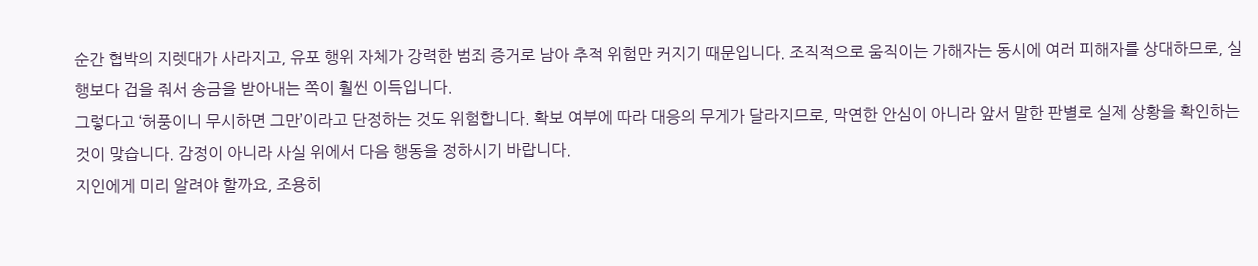순간 협박의 지렛대가 사라지고, 유포 행위 자체가 강력한 범죄 증거로 남아 추적 위험만 커지기 때문입니다. 조직적으로 움직이는 가해자는 동시에 여러 피해자를 상대하므로, 실행보다 겁을 줘서 송금을 받아내는 쪽이 훨씬 이득입니다.
그렇다고 ‘허풍이니 무시하면 그만’이라고 단정하는 것도 위험합니다. 확보 여부에 따라 대응의 무게가 달라지므로, 막연한 안심이 아니라 앞서 말한 판별로 실제 상황을 확인하는 것이 맞습니다. 감정이 아니라 사실 위에서 다음 행동을 정하시기 바랍니다.
지인에게 미리 알려야 할까요, 조용히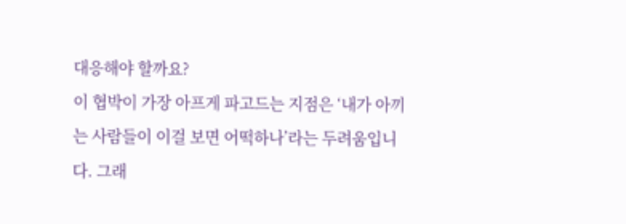대응해야 할까요?
이 협박이 가장 아프게 파고드는 지점은 ‘내가 아끼는 사람들이 이걸 보면 어떡하나’라는 두려움입니다. 그래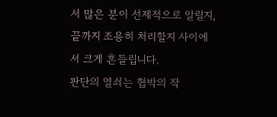서 많은 분이 선제적으로 알릴지, 끝까지 조용히 처리할지 사이에서 크게 흔들립니다.
판단의 열쇠는 협박의 작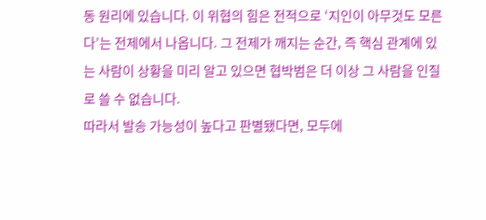동 원리에 있습니다. 이 위협의 힘은 전적으로 ‘지인이 아무것도 모른다’는 전제에서 나옵니다. 그 전제가 깨지는 순간, 즉 핵심 관계에 있는 사람이 상황을 미리 알고 있으면 협박범은 더 이상 그 사람을 인질로 쓸 수 없습니다.
따라서 발송 가능성이 높다고 판별됐다면, 모두에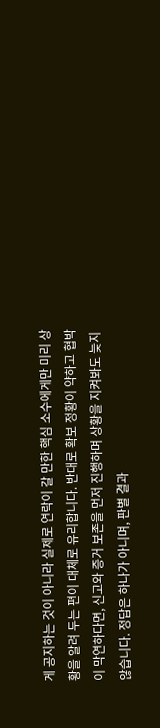게 공지하는 것이 아니라 실제로 연락이 갈 만한 핵심 소수에게만 미리 상황을 알려 두는 편이 대체로 유리합니다. 반대로 확보 정황이 약하고 협박이 막연하다면, 신고와 증거 보존을 먼저 진행하며 상황을 지켜봐도 늦지 않습니다. 정답은 하나가 아니며, 판별 결과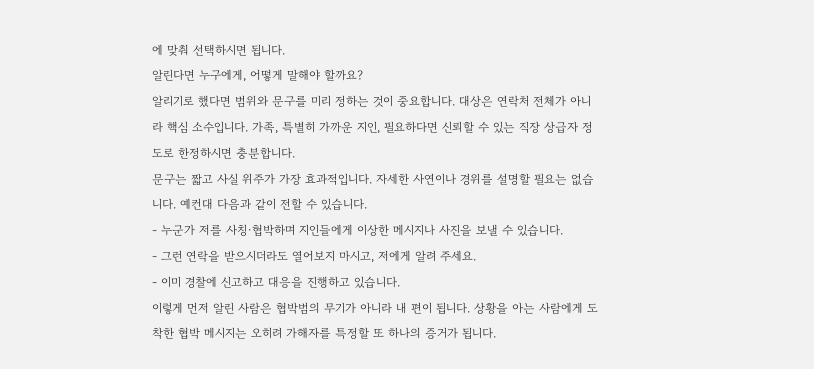에 맞춰 선택하시면 됩니다.
알린다면 누구에게, 어떻게 말해야 할까요?
알리기로 했다면 범위와 문구를 미리 정하는 것이 중요합니다. 대상은 연락처 전체가 아니라 핵심 소수입니다. 가족, 특별히 가까운 지인, 필요하다면 신뢰할 수 있는 직장 상급자 정도로 한정하시면 충분합니다.
문구는 짧고 사실 위주가 가장 효과적입니다. 자세한 사연이나 경위를 설명할 필요는 없습니다. 예컨대 다음과 같이 전할 수 있습니다.
- 누군가 저를 사칭·협박하며 지인들에게 이상한 메시지나 사진을 보낼 수 있습니다.
- 그런 연락을 받으시더라도 열어보지 마시고, 저에게 알려 주세요.
- 이미 경찰에 신고하고 대응을 진행하고 있습니다.
이렇게 먼저 알린 사람은 협박범의 무기가 아니라 내 편이 됩니다. 상황을 아는 사람에게 도착한 협박 메시지는 오히려 가해자를 특정할 또 하나의 증거가 됩니다.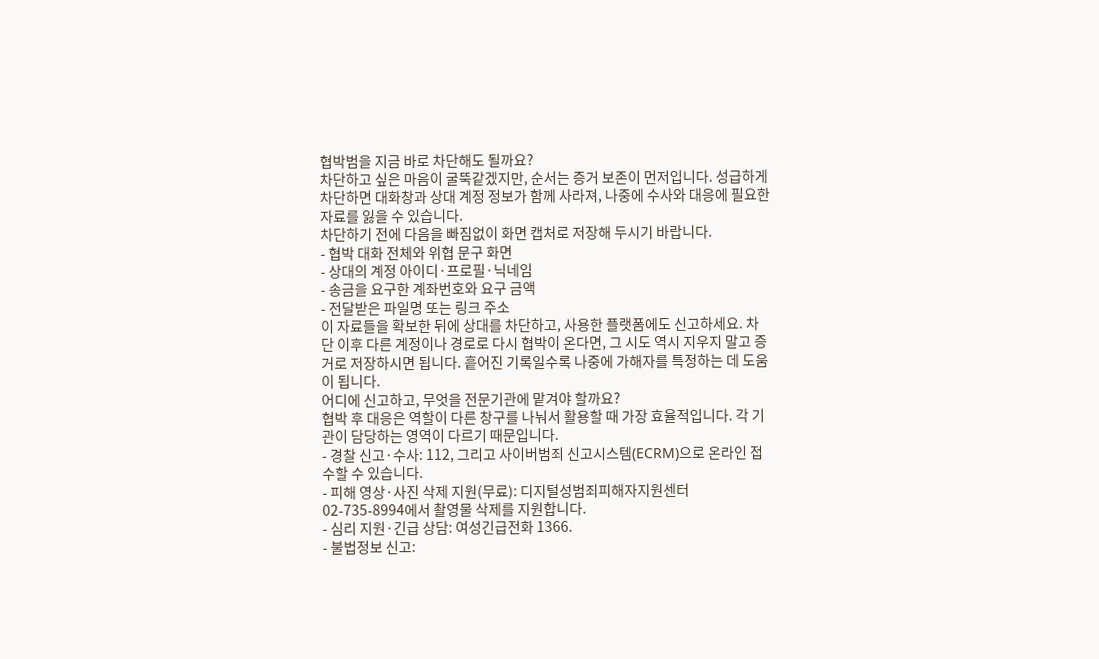협박범을 지금 바로 차단해도 될까요?
차단하고 싶은 마음이 굴뚝같겠지만, 순서는 증거 보존이 먼저입니다. 성급하게 차단하면 대화창과 상대 계정 정보가 함께 사라져, 나중에 수사와 대응에 필요한 자료를 잃을 수 있습니다.
차단하기 전에 다음을 빠짐없이 화면 캡처로 저장해 두시기 바랍니다.
- 협박 대화 전체와 위협 문구 화면
- 상대의 계정 아이디·프로필·닉네임
- 송금을 요구한 계좌번호와 요구 금액
- 전달받은 파일명 또는 링크 주소
이 자료들을 확보한 뒤에 상대를 차단하고, 사용한 플랫폼에도 신고하세요. 차단 이후 다른 계정이나 경로로 다시 협박이 온다면, 그 시도 역시 지우지 말고 증거로 저장하시면 됩니다. 흩어진 기록일수록 나중에 가해자를 특정하는 데 도움이 됩니다.
어디에 신고하고, 무엇을 전문기관에 맡겨야 할까요?
협박 후 대응은 역할이 다른 창구를 나눠서 활용할 때 가장 효율적입니다. 각 기관이 담당하는 영역이 다르기 때문입니다.
- 경찰 신고·수사: 112, 그리고 사이버범죄 신고시스템(ECRM)으로 온라인 접수할 수 있습니다.
- 피해 영상·사진 삭제 지원(무료): 디지털성범죄피해자지원센터 02-735-8994에서 촬영물 삭제를 지원합니다.
- 심리 지원·긴급 상담: 여성긴급전화 1366.
- 불법정보 신고: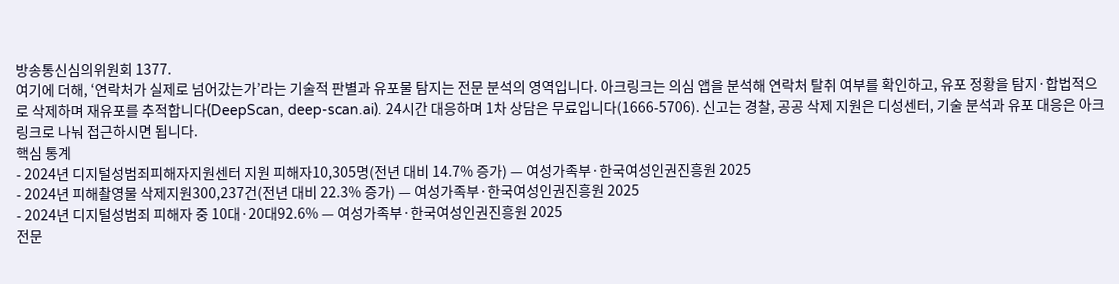방송통신심의위원회 1377.
여기에 더해, ‘연락처가 실제로 넘어갔는가’라는 기술적 판별과 유포물 탐지는 전문 분석의 영역입니다. 아크링크는 의심 앱을 분석해 연락처 탈취 여부를 확인하고, 유포 정황을 탐지·합법적으로 삭제하며 재유포를 추적합니다(DeepScan, deep-scan.ai). 24시간 대응하며 1차 상담은 무료입니다(1666-5706). 신고는 경찰, 공공 삭제 지원은 디성센터, 기술 분석과 유포 대응은 아크링크로 나눠 접근하시면 됩니다.
핵심 통계
- 2024년 디지털성범죄피해자지원센터 지원 피해자10,305명(전년 대비 14.7% 증가) — 여성가족부·한국여성인권진흥원 2025
- 2024년 피해촬영물 삭제지원300,237건(전년 대비 22.3% 증가) — 여성가족부·한국여성인권진흥원 2025
- 2024년 디지털성범죄 피해자 중 10대·20대92.6% — 여성가족부·한국여성인권진흥원 2025
전문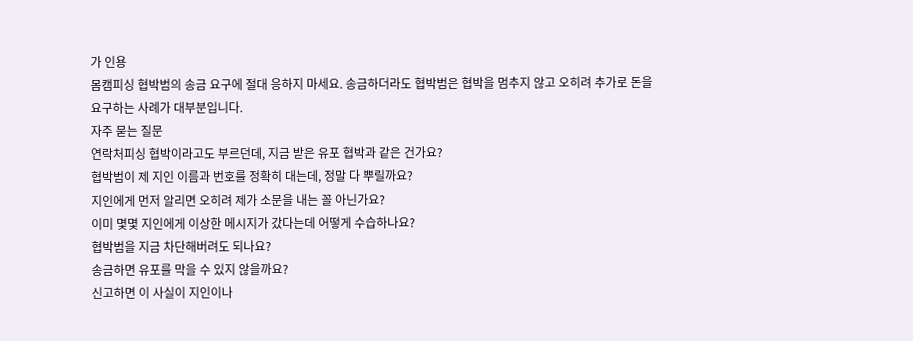가 인용
몸캠피싱 협박범의 송금 요구에 절대 응하지 마세요. 송금하더라도 협박범은 협박을 멈추지 않고 오히려 추가로 돈을 요구하는 사례가 대부분입니다.
자주 묻는 질문
연락처피싱 협박이라고도 부르던데, 지금 받은 유포 협박과 같은 건가요?
협박범이 제 지인 이름과 번호를 정확히 대는데, 정말 다 뿌릴까요?
지인에게 먼저 알리면 오히려 제가 소문을 내는 꼴 아닌가요?
이미 몇몇 지인에게 이상한 메시지가 갔다는데 어떻게 수습하나요?
협박범을 지금 차단해버려도 되나요?
송금하면 유포를 막을 수 있지 않을까요?
신고하면 이 사실이 지인이나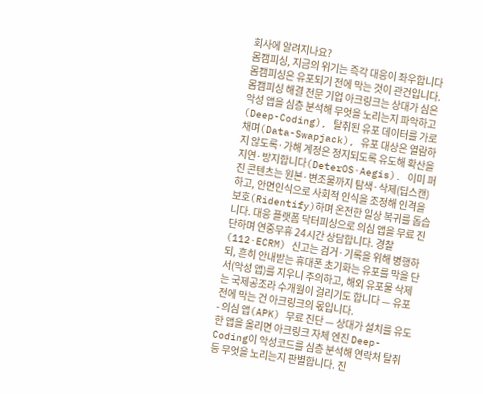회사에 알려지나요?
몸캠피싱, 지금의 위기는 즉각 대응이 좌우합니다
몸캠피싱은 유포되기 전에 막는 것이 관건입니다. 몸캠피싱 해결 전문 기업 아크링크는 상대가 심은 악성 앱을 심층 분석해 무엇을 노리는지 파악하고(Deep-Coding), 탈취된 유포 데이터를 가로채며(Data-Swapjack), 유포 대상은 열람하지 않도록·가해 계정은 정지되도록 유도해 확산을 지연·방지합니다(DeterOS·Aegis). 이미 퍼진 콘텐츠는 원본·변조물까지 탐색·삭제(딥스캔)하고, 안면인식으로 사회적 인식을 조정해 인격을 보호(Ridentify)하며 온전한 일상 복귀를 돕습니다. 대응 플랫폼 닥터피싱으로 의심 앱을 무료 진단하며 연중무휴 24시간 상담합니다. 경찰(112·ECRM) 신고는 검거·기록을 위해 병행하되, 흔히 안내받는 휴대폰 초기화는 유포를 막을 단서(악성 앱)를 지우니 주의하고, 해외 유포물 삭제는 국제공조라 수개월이 걸리기도 합니다 — 유포 전에 막는 건 아크링크의 몫입니다.
- 의심 앱(APK) 무료 진단 — 상대가 설치를 유도한 앱을 올리면 아크링크 자체 엔진 Deep-Coding이 악성코드를 심층 분석해 연락처 탈취 등 무엇을 노리는지 판별합니다. 진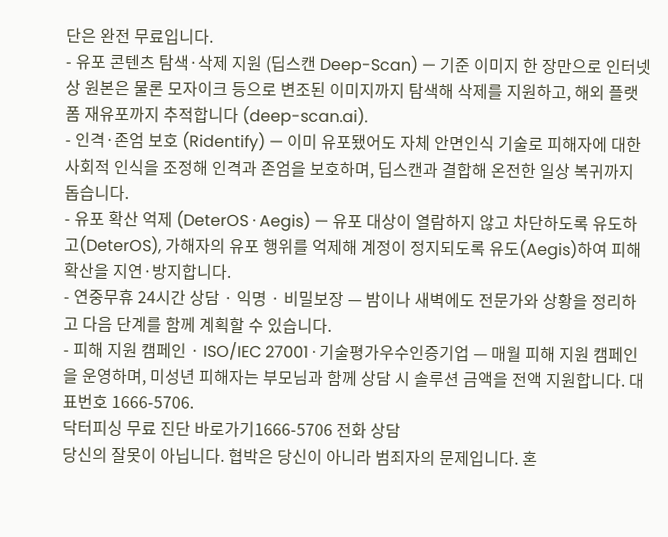단은 완전 무료입니다.
- 유포 콘텐츠 탐색·삭제 지원 (딥스캔 Deep-Scan) — 기준 이미지 한 장만으로 인터넷상 원본은 물론 모자이크 등으로 변조된 이미지까지 탐색해 삭제를 지원하고, 해외 플랫폼 재유포까지 추적합니다 (deep-scan.ai).
- 인격·존엄 보호 (Ridentify) — 이미 유포됐어도 자체 안면인식 기술로 피해자에 대한 사회적 인식을 조정해 인격과 존엄을 보호하며, 딥스캔과 결합해 온전한 일상 복귀까지 돕습니다.
- 유포 확산 억제 (DeterOS · Aegis) — 유포 대상이 열람하지 않고 차단하도록 유도하고(DeterOS), 가해자의 유포 행위를 억제해 계정이 정지되도록 유도(Aegis)하여 피해 확산을 지연·방지합니다.
- 연중무휴 24시간 상담 · 익명 · 비밀보장 — 밤이나 새벽에도 전문가와 상황을 정리하고 다음 단계를 함께 계획할 수 있습니다.
- 피해 지원 캠페인 · ISO/IEC 27001 · 기술평가우수인증기업 — 매월 피해 지원 캠페인을 운영하며, 미성년 피해자는 부모님과 함께 상담 시 솔루션 금액을 전액 지원합니다. 대표번호 1666-5706.
닥터피싱 무료 진단 바로가기1666-5706 전화 상담
당신의 잘못이 아닙니다. 협박은 당신이 아니라 범죄자의 문제입니다. 혼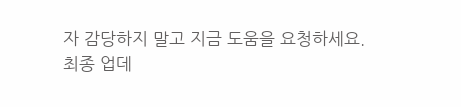자 감당하지 말고 지금 도움을 요청하세요.
최종 업데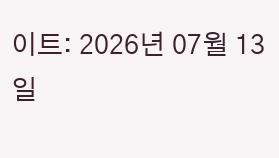이트: 2026년 07월 13일